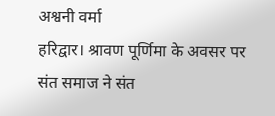अश्वनी वर्मा
हरिद्वार। श्रावण पूर्णिमा के अवसर पर संत समाज ने संत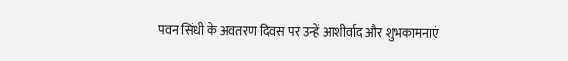पवन सिंधी के अवतरण दिवस पर उन्हें आशीर्वाद और शुभकामनाएं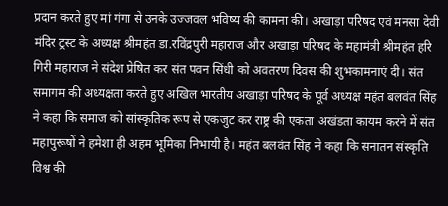प्रदान करते हुए मां गंगा से उनके उज्जवल भविष्य की कामना की। अखाड़ा परिषद एवं मनसा देवी मंदिर ट्रस्ट के अध्यक्ष श्रीमहंत डा.रविंद्रपुरी महाराज और अखाड़ा परिषद के महामंत्री श्रीमहंत हरि गिरी महाराज ने संदेश प्रेषित कर संत पवन सिंधी को अवतरण दिवस की शुभकामनाएं दी। संत समागम की अध्यक्षता करते हुए अखिल भारतीय अखाड़ा परिषद के पूर्व अध्यक्ष महंत बलवंत सिंह ने कहा कि समाज को सांस्कृतिक रूप से एकजुट कर राष्ट्र की एकता अखंडता कायम करने में संत महापुरूषों ने हमेशा ही अहम भूमिका निभायी है। महंत बलवंत सिंह ने कहा कि सनातन संस्कृति विश्व की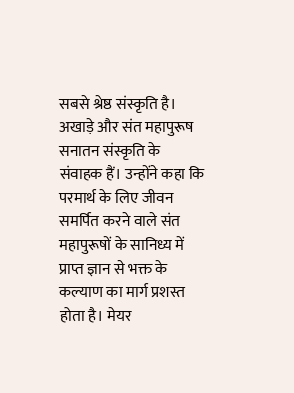सबसे श्रेष्ठ संस्कृति है। अखाड़े और संत महापुरूष सनातन संस्कृति के संवाहक हैं। उन्होंने कहा कि परमार्थ के लिए जीवन समर्पित करने वाले संत महापुरूषों के सानिध्य में प्राप्त ज्ञान से भक्त के कल्याण का मार्ग प्रशस्त होता है। मेयर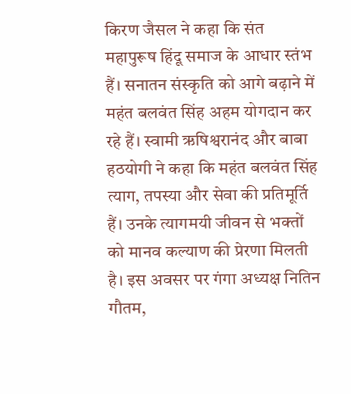किरण जैसल ने कहा कि संत महापुरूष हिंदू समाज के आधार स्तंभ हैं। सनातन संस्कृति को आगे बढ़ाने में महंत बलवंत सिंह अहम योगदान कर रहे हैं। स्वामी ऋषिश्वरानंद और बाबा हठयोगी ने कहा कि महंत बलवंत सिंह त्याग, तपस्या और सेवा की प्रतिमूर्ति हैं। उनके त्यागमयी जीवन से भक्तों को मानव कल्याण की प्रेरणा मिलती है। इस अवसर पर गंगा अध्यक्ष नितिन गौतम,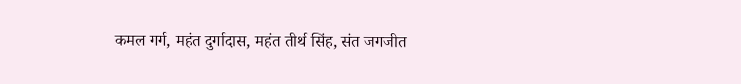कमल गर्ग, महंत दुर्गादास, महंत तीर्थ सिंह, संत जगजीत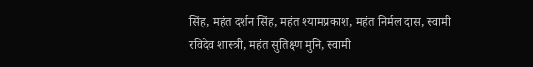सिंह, महंत दर्शन सिंह, महंत श्यामप्रकाश, महंत निर्मल दास, स्वामी रविदेव शास्त्री, महंत सुतिक्ष्ण मुनि, स्वामी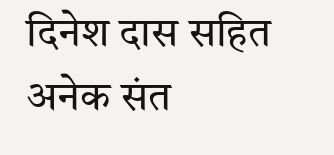दिनेश दास सहित अनेक संत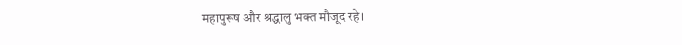महापुरूष और श्रद्धालु भक्त मौजूद रहे।